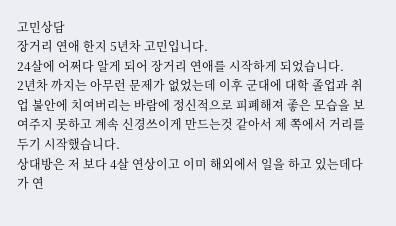고민상담
장거리 연애 한지 5년차 고민입니다.
24살에 어쩌다 알게 되어 장거리 연애를 시작하게 되었습니다.
2년차 까지는 아무런 문제가 없었는데 이후 군대에 대학 졸업과 취업 불안에 치여버리는 바람에 정신적으로 피폐해져 좋은 모습을 보여주지 못하고 계속 신경쓰이게 만드는것 같아서 제 쪽에서 거리를 두기 시작했습니다.
상대방은 저 보다 4살 연상이고 이미 해외에서 일을 하고 있는데다가 연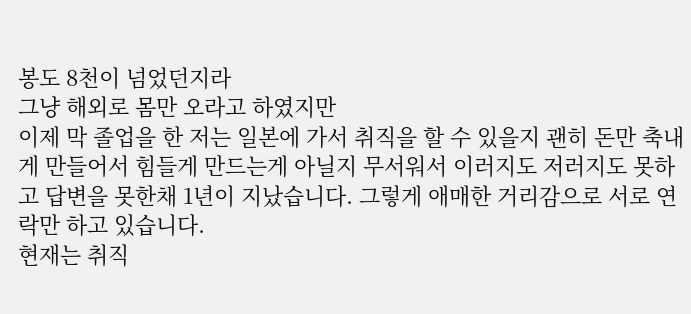봉도 8천이 넘었던지라
그냥 해외로 몸만 오라고 하였지만
이제 막 졸업을 한 저는 일본에 가서 취직을 할 수 있을지 괜히 돈만 축내게 만들어서 힘들게 만드는게 아닐지 무서워서 이러지도 저러지도 못하고 답변을 못한채 1년이 지났습니다. 그렇게 애매한 거리감으로 서로 연락만 하고 있습니다.
현재는 취직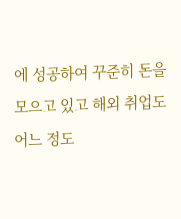에 성공하여 꾸준히 돈을 모으고 있고 해외 취업도 어느 정도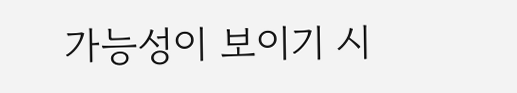가능성이 보이기 시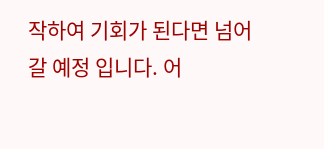작하여 기회가 된다면 넘어갈 예정 입니다. 어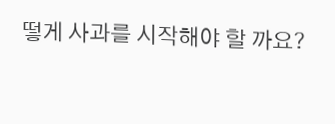떻게 사과를 시작해야 할 까요?